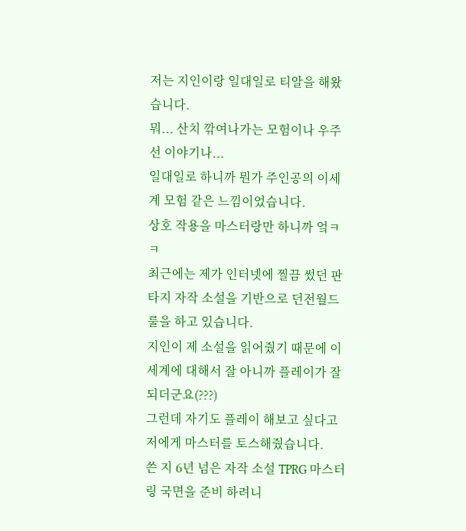저는 지인이랑 일대일로 티알을 해왔습니다.
뭐... 산치 깎여나가는 모험이나 우주선 이야기나...
일대일로 하니까 뭔가 주인공의 이세계 모험 같은 느낌이었습니다.
상호 작용을 마스터랑만 하니까 엌ㅋㅋ
최근에는 제가 인터넷에 찔끔 썼던 판타지 자작 소설을 기반으로 던전월드 룰을 하고 있습니다.
지인이 제 소설을 읽어줬기 때문에 이 세계에 대해서 잘 아니까 플레이가 잘 되더군요(???)
그런데 자기도 플레이 해보고 싶다고 저에게 마스터를 토스해줬습니다.
쓴 지 6년 넘은 자작 소설 TPRG 마스터링 국면을 준비 하려니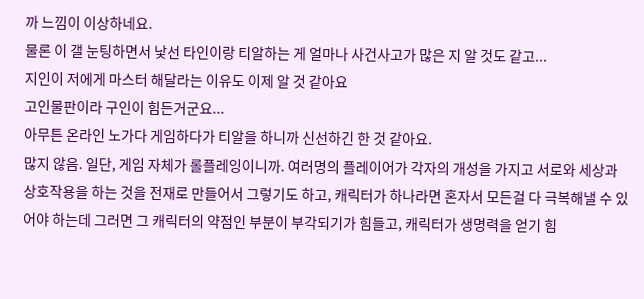까 느낌이 이상하네요.
물론 이 갤 눈팅하면서 낯선 타인이랑 티알하는 게 얼마나 사건사고가 많은 지 알 것도 같고...
지인이 저에게 마스터 해달라는 이유도 이제 알 것 같아요
고인물판이라 구인이 힘든거군요...
아무튼 온라인 노가다 게임하다가 티알을 하니까 신선하긴 한 것 같아요.
많지 않음. 일단, 게임 자체가 롤플레잉이니까. 여러명의 플레이어가 각자의 개성을 가지고 서로와 세상과 상호작용을 하는 것을 전재로 만들어서 그렇기도 하고, 캐릭터가 하나라면 혼자서 모든걸 다 극복해낼 수 있어야 하는데 그러면 그 캐릭터의 약점인 부분이 부각되기가 힘들고, 캐릭터가 생명력을 얻기 힘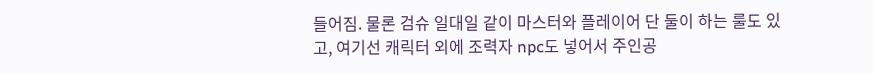들어짐. 물론 검슈 일대일 같이 마스터와 플레이어 단 둘이 하는 룰도 있고, 여기선 캐릭터 외에 조력자 npc도 넣어서 주인공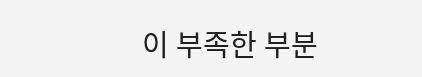이 부족한 부분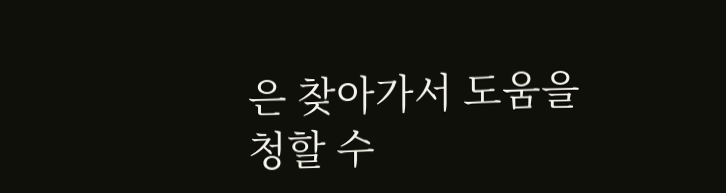은 찾아가서 도움을 청할 수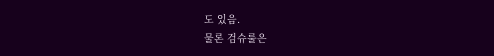도 있음.
물론 검슈룰은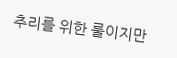추리를 위한 룰이지만